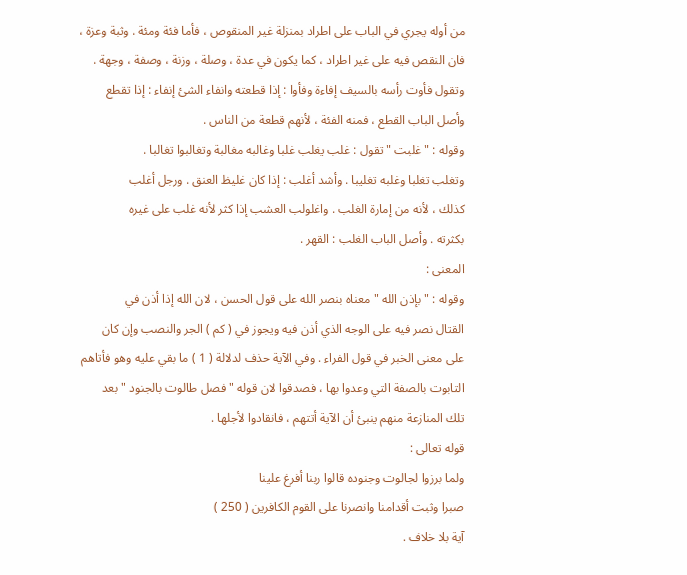من أوله يجري في الباب على اطراد بمنزلة غير المنقوص ، فأما فئة ومئة . وثبة وعزة ،
فان النقص فيه على غير اطراد ، كما يكون في عدة ، وصلة ، وزنة ، وصفة ، وجهة .
وتقول فأوت رأسه بالسيف إفاءة وفأوا : إذا قطعته وانفاء الشئ إنفاء : إذا تقطع
وأصل الباب القطع ، فمنه الفئة ، لأنهم قطعة من الناس .
وقوله : " غلبت " تقول : غلب يغلب غلبا وغالبه مغالبة وتغالبوا تغالبا .
وتغلب تغلبا وغلبه تغليبا . وأشد أغلب : إذا كان غليظ العنق . ورجل أغلب
كذلك ، لأنه من إمارة الغلب . واغلولب العشب إذا كثر لأنه غلب على غيره
بكثرته . وأصل الباب الغلب : القهر .
المعنى :
وقوله : " بإذن الله " معناه بنصر الله على قول الحسن ، لان الله إذا أذن في
القتال نصر فيه على الوجه الذي أذن فيه ويجوز في ( كم ) الجر والنصب وإن كان
على معنى الخبر في قول الفراء . وفي الآية حذف لدلالة ( 1 ) ما بقي عليه وهو فأتاهم
التابوت بالصفة التي وعدوا بها ، فصدقوا لان قوله " فصل طالوت بالجنود " بعد
تلك المنازعة منهم ينبئ أن الآية أتتهم ، فانقادوا لأجلها .
قوله تعالى :
ولما برزوا لجالوت وجنوده قالوا ربنا أفرغ علينا
صبرا وثبت أقدامنا وانصرنا على القوم الكافرين ( 250 )
آية بلا خلاف .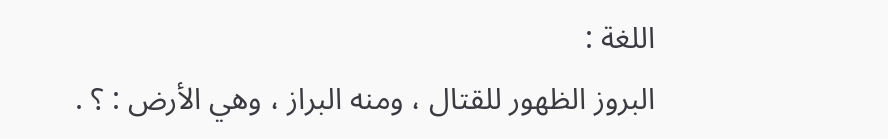اللغة :
البروز الظهور للقتال ، ومنه البراز ، وهي الأرض : ؟ .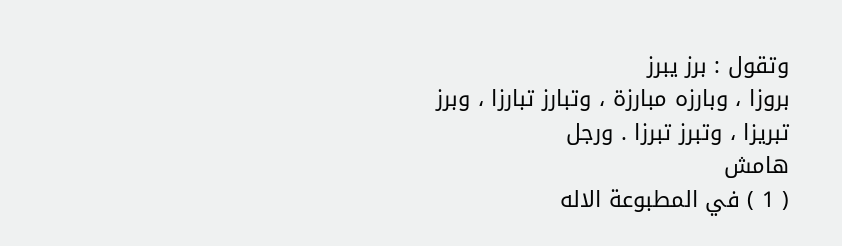وتقول : برز يبرز
بروزا ، وبارزه مبارزة ، وتبارز تبارزا ، وبرز تبريزا ، وتبرز تبرزا . ورجل
هامش
( 1 ) في المطبوعة الاله